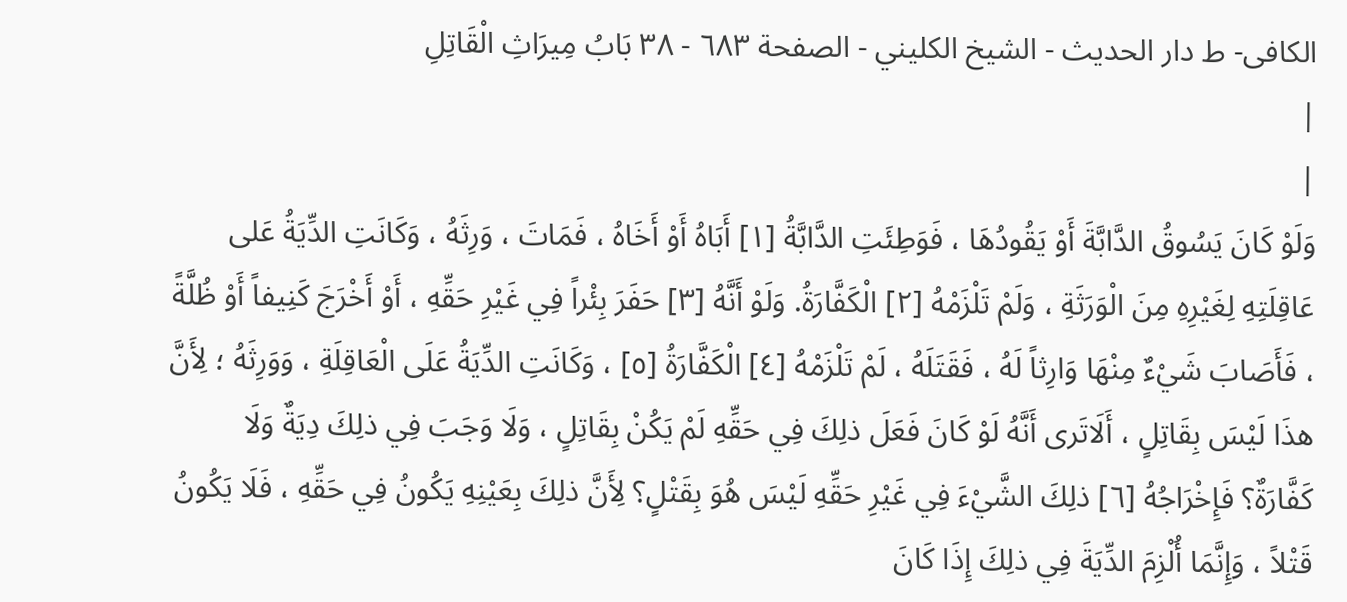الکافی- ط دار الحدیث - الشيخ الكليني - الصفحة ٦٨٣ - ٣٨ بَابُ مِيرَاثِ الْقَاتِلِ
|
|
وَلَوْ كَانَ يَسُوقُ الدَّابَّةَ أَوْ يَقُودُهَا ، فَوَطِئَتِ الدَّابَّةُ [١] أَبَاهُ أَوْ أَخَاهُ ، فَمَاتَ ، وَرِثَهُ ، وَكَانَتِ الدِّيَةُ عَلى عَاقِلَتِهِ لِغَيْرِهِ مِنَ الْوَرَثَةِ ، وَلَمْ تَلْزَمْهُ [٢] الْكَفَّارَةُ. وَلَوْ أَنَّهُ [٣] حَفَرَ بِئْراً فِي غَيْرِ حَقِّهِ ، أَوْ أَخْرَجَ كَنِيفاً أَوْ ظُلَّةً ، فَأَصَابَ شَيْءٌ مِنْهَا وَارِثاً لَهُ ، فَقَتَلَهُ ، لَمْ تَلْزَمْهُ [٤] الْكَفَّارَةُ [٥] ، وَكَانَتِ الدِّيَةُ عَلَى الْعَاقِلَةِ ، وَوَرِثَهُ ؛ لِأَنَّ هذَا لَيْسَ بِقَاتِلٍ ، أَلَاتَرى أَنَّهُ لَوْ كَانَ فَعَلَ ذلِكَ فِي حَقِّهِ لَمْ يَكُنْ بِقَاتِلٍ ، وَلَا وَجَبَ فِي ذلِكَ دِيَةٌ وَلَا كَفَّارَةٌ؟ فَإِخْرَاجُهُ [٦] ذلِكَ الشَّيْءَ فِي غَيْرِ حَقِّهِ لَيْسَ هُوَ بِقَتْلٍ؟ لِأَنَّ ذلِكَ بِعَيْنِهِ يَكُونُ فِي حَقِّهِ ، فَلَا يَكُونُ قَتْلاً ، وَإِنَّمَا أُلْزِمَ الدِّيَةَ فِي ذلِكَ إِذَا كَانَ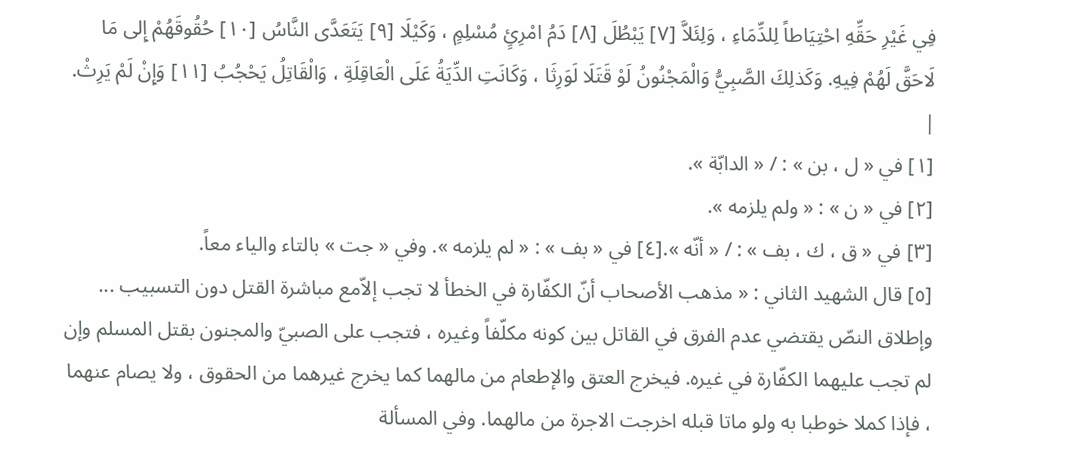فِي غَيْرِ حَقِّهِ احْتِيَاطاً لِلدِّمَاءِ ، وَلِئَلاَّ [٧] يَبْطُلَ [٨] دَمُ امْرِئٍ مُسْلِمٍ ، وَكَيْلَا [٩] يَتَعَدَّى النَّاسُ [١٠] حُقُوقَهُمْ إِلى مَا لَاحَقَّ لَهُمْ فِيهِ. وَكَذلِكَ الصَّبِيُّ وَالْمَجْنُونُ لَوْ قَتَلَا لَوَرِثَا ، وَكَانَتِ الدِّيَةُ عَلَى الْعَاقِلَةِ ، وَالْقَاتِلُ يَحْجُبُ [١١] وَإِنْ لَمْ يَرِثْ. |
[١] في « ل ، بن » : / « الدابّة ».
[٢] في « ن » : « ولم يلزمه ».
[٣] في « ق ، ك ، بف » : / « أنّه ».[٤] في « بف » : « لم يلزمه ». وفي « جت » بالتاء والياء معاً.
[٥] قال الشهيد الثاني : « مذهب الأصحاب أنّ الكفّارة في الخطأ لا تجب إلاّمع مباشرة القتل دون التسبيب ... وإطلاق النصّ يقتضي عدم الفرق في القاتل بين كونه مكلّفاً وغيره ، فتجب على الصبيّ والمجنون بقتل المسلم وإن لم تجب عليهما الكفّارة في غيره. فيخرج العتق والإطعام من مالهما كما يخرج غيرهما من الحقوق ، ولا يصام عنهما ، فإذا كملا خوطبا به ولو ماتا قبله اخرجت الاجرة من مالهما. وفي المسألة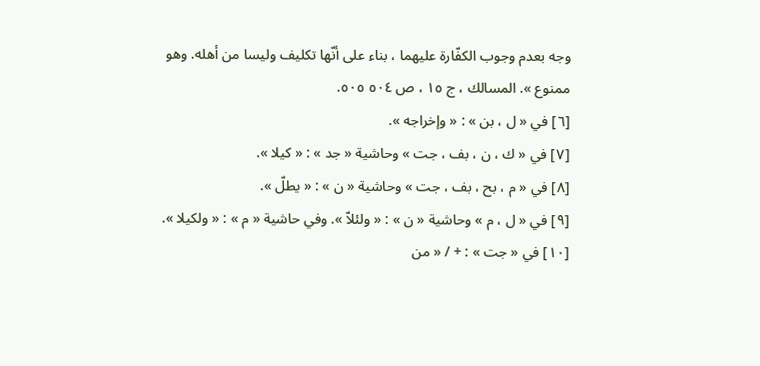وجه بعدم وجوب الكفّارة عليهما ، بناء على أنّها تكليف وليسا من أهله. وهو ممنوع ». المسالك ، ج ١٥ ، ص ٥٠٤ ٥٠٥.
[٦] في « ل ، بن » : « وإخراجه ».
[٧] في « ك ، ن ، بف ، جت » وحاشية « جد » : « كيلا ».
[٨] في « م ، بح ، بف ، جت » وحاشية « ن » : « يطلّ ».
[٩] في « ل ، م » وحاشية « ن » : « ولئلاّ ». وفي حاشية « م » : « ولكيلا ».
[١٠] في « جت » : + / « من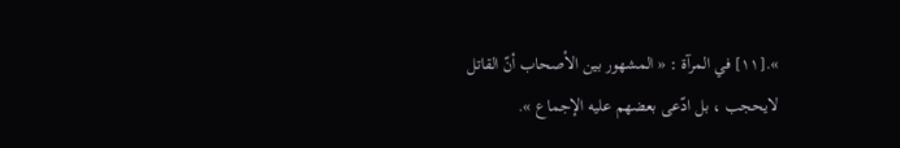».[١١] في المرآة : « المشهور بين الأصحاب أنّ القاتل لايحجب ، بل ادّعى بعضهم عليه الإجماع ».